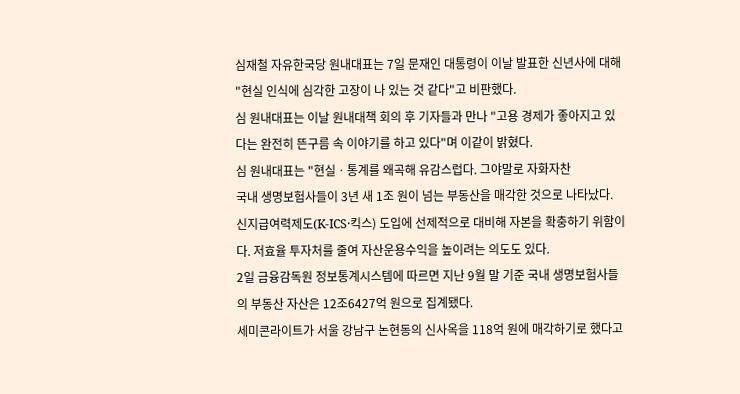심재철 자유한국당 원내대표는 7일 문재인 대통령이 이날 발표한 신년사에 대해 "현실 인식에 심각한 고장이 나 있는 것 같다"고 비판했다.
심 원내대표는 이날 원내대책 회의 후 기자들과 만나 "고용 경제가 좋아지고 있다는 완전히 뜬구름 속 이야기를 하고 있다"며 이같이 밝혔다.
심 원내대표는 "현실ㆍ통계를 왜곡해 유감스럽다. 그야말로 자화자찬
국내 생명보험사들이 3년 새 1조 원이 넘는 부동산을 매각한 것으로 나타났다. 신지급여력제도(K-ICS·킥스) 도입에 선제적으로 대비해 자본을 확충하기 위함이다. 저효율 투자처를 줄여 자산운용수익을 높이려는 의도도 있다.
2일 금융감독원 정보통계시스템에 따르면 지난 9월 말 기준 국내 생명보험사들의 부동산 자산은 12조6427억 원으로 집계됐다.
세미콘라이트가 서울 강남구 논현동의 신사옥을 118억 원에 매각하기로 했다고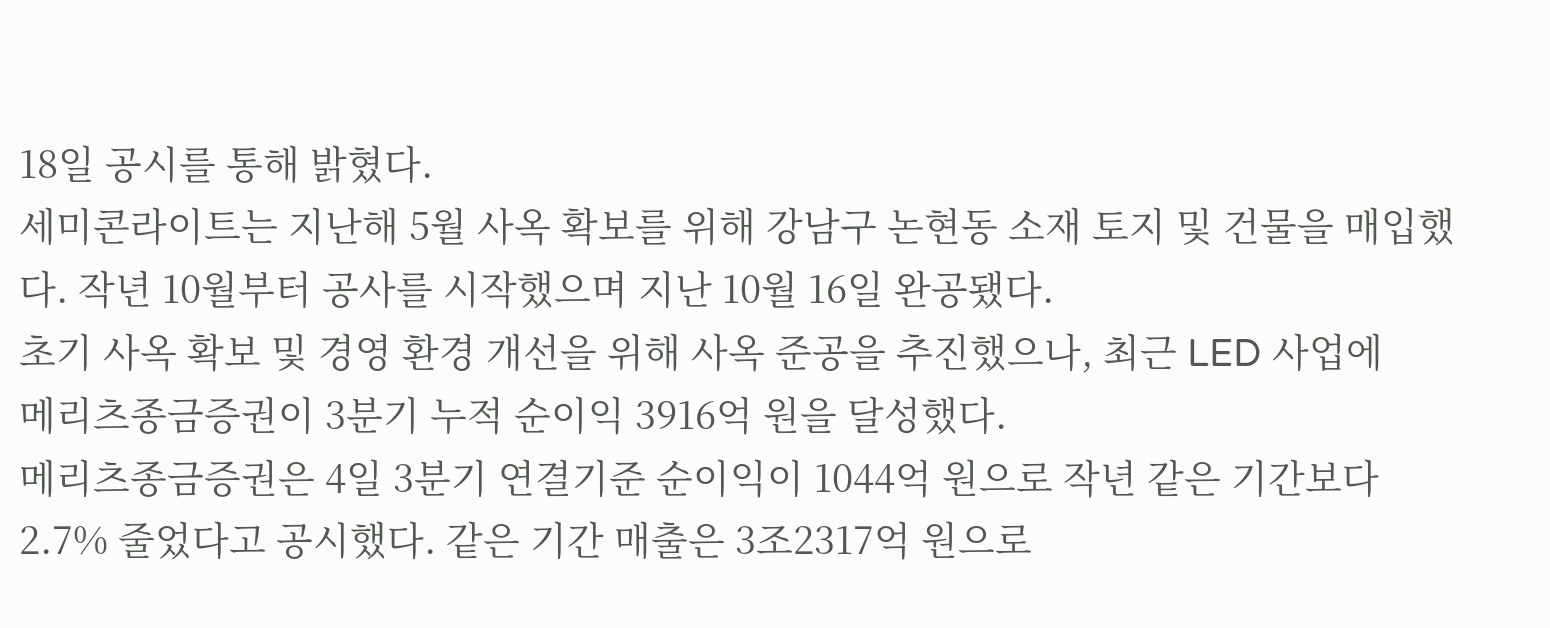18일 공시를 통해 밝혔다.
세미콘라이트는 지난해 5월 사옥 확보를 위해 강남구 논현동 소재 토지 및 건물을 매입했다. 작년 10월부터 공사를 시작했으며 지난 10월 16일 완공됐다.
초기 사옥 확보 및 경영 환경 개선을 위해 사옥 준공을 추진했으나, 최근 LED 사업에
메리츠종금증권이 3분기 누적 순이익 3916억 원을 달성했다.
메리츠종금증권은 4일 3분기 연결기준 순이익이 1044억 원으로 작년 같은 기간보다 2.7% 줄었다고 공시했다. 같은 기간 매출은 3조2317억 원으로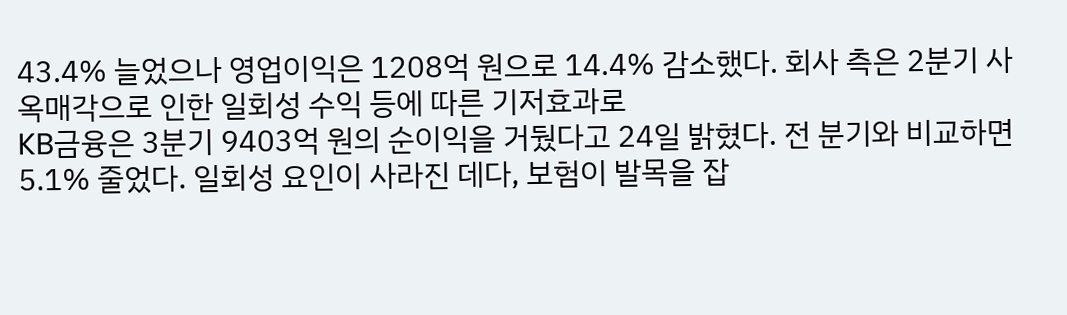43.4% 늘었으나 영업이익은 1208억 원으로 14.4% 감소했다. 회사 측은 2분기 사옥매각으로 인한 일회성 수익 등에 따른 기저효과로
KB금융은 3분기 9403억 원의 순이익을 거뒀다고 24일 밝혔다. 전 분기와 비교하면 5.1% 줄었다. 일회성 요인이 사라진 데다, 보험이 발목을 잡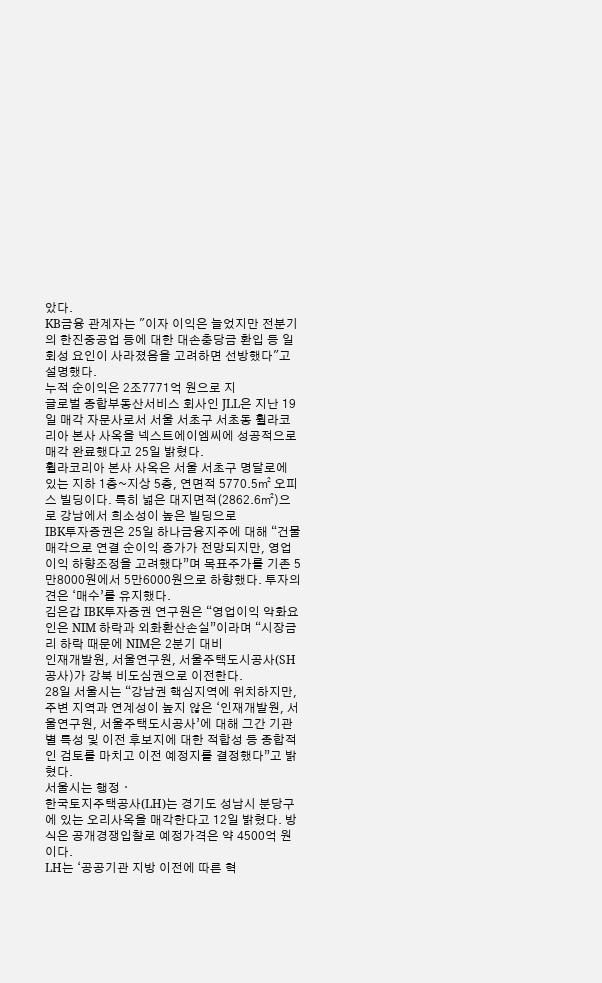았다.
KB금융 관계자는 "이자 이익은 늘었지만 전분기의 한진중공업 등에 대한 대손충당금 환입 등 일회성 요인이 사라졌음을 고려하면 선방했다"고 설명했다.
누적 순이익은 2조7771억 원으로 지
글로벌 종합부동산서비스 회사인 JLL은 지난 19일 매각 자문사로서 서울 서초구 서초동 휠라코리아 본사 사옥을 넥스트에이엠씨에 성공적으로 매각 완료했다고 25일 밝혔다.
휠라코리아 본사 사옥은 서울 서초구 명달로에 있는 지하 1층~지상 5층, 연면적 5770.5㎡ 오피스 빌딩이다. 특히 넓은 대지면적(2862.6㎡)으로 강남에서 희소성이 높은 빌딩으로
IBK투자증권은 25일 하나금융지주에 대해 “건물 매각으로 연결 순이익 증가가 전망되지만, 영업이익 하향조정을 고려했다”며 목표주가를 기존 5만8000원에서 5만6000원으로 하향했다. 투자의견은 ‘매수’를 유지했다.
김은갑 IBK투자증권 연구원은 “영업이익 악화요인은 NIM 하락과 외화환산손실”이라며 “시장금리 하락 때문에 NIM은 2분기 대비
인재개발원, 서울연구원, 서울주택도시공사(SH공사)가 강북 비도심권으로 이전한다.
28일 서울시는 “강남권 핵심지역에 위치하지만, 주변 지역과 연계성이 높지 않은 ‘인재개발원, 서울연구원, 서울주택도시공사’에 대해 그간 기관별 특성 및 이전 후보지에 대한 적합성 등 종합적인 검토를 마치고 이전 예정지를 결정했다”고 밝혔다.
서울시는 행정ㆍ
한국토지주택공사(LH)는 경기도 성남시 분당구에 있는 오리사옥을 매각한다고 12일 밝혔다. 방식은 공개경쟁입찰로 예정가격은 약 4500억 원이다.
LH는 ‘공공기관 지방 이전에 따른 혁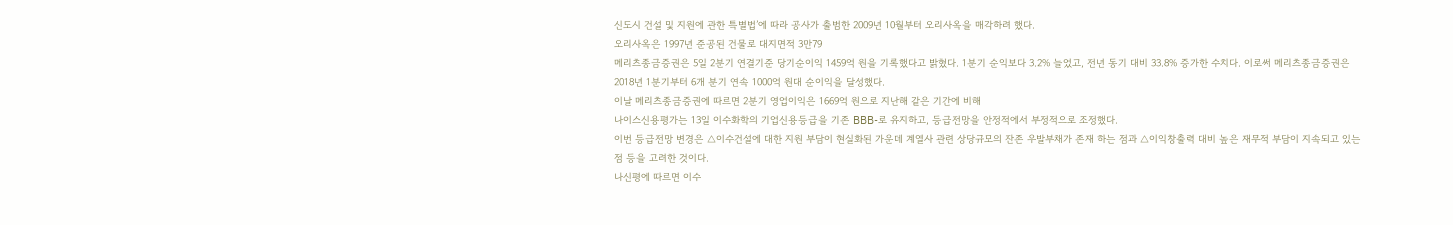신도시 건설 및 지원에 관한 특별법’에 따라 공사가 출범한 2009년 10월부터 오리사옥을 매각하려 했다.
오리사옥은 1997년 준공된 건물로 대지면적 3만79
메리츠종금증권은 5일 2분기 연결기준 당기순이익 1459억 원을 기록했다고 밝혔다. 1분기 순익보다 3.2% 늘었고, 전년 동기 대비 33.8% 증가한 수치다. 이로써 메리츠종금증권은 2018년 1분기부터 6개 분기 연속 1000억 원대 순이익을 달성했다.
이날 메리츠종금증권에 따르면 2분기 영업이익은 1669억 원으로 지난해 같은 기간에 비해
나이스신용평가는 13일 이수화학의 기업신용등급을 기존 BBB-로 유지하고, 등급전망을 안정적에서 부정적으로 조정했다.
이번 등급전망 변경은 △이수건설에 대한 지원 부담이 현실화된 가운데 계열사 관련 상당규모의 잔존 우발부채가 존재 하는 점과 △이익창출력 대비 높은 재무적 부담이 지속되고 있는 점 등을 고려한 것이다.
나신평에 따르면 이수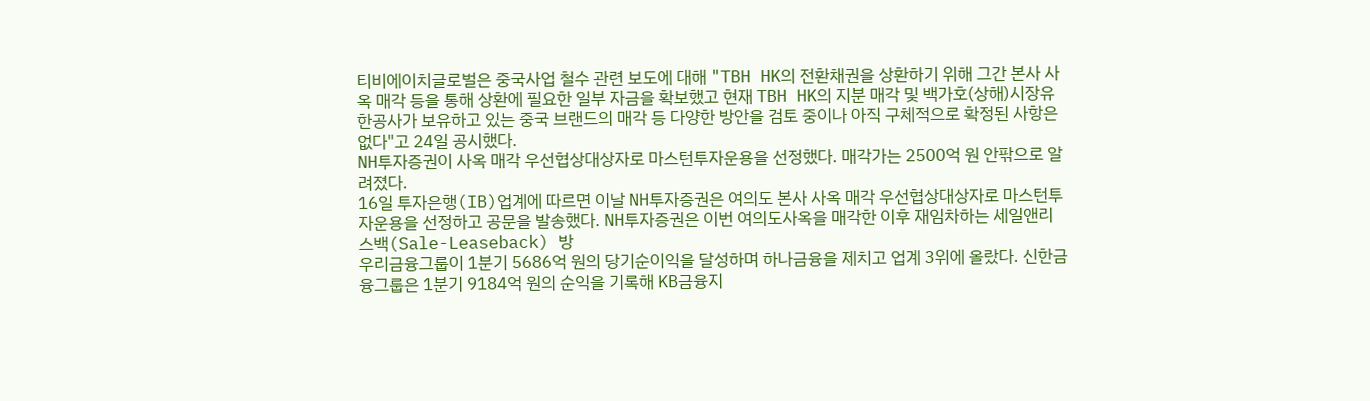티비에이치글로벌은 중국사업 철수 관련 보도에 대해 "TBH HK의 전환채권을 상환하기 위해 그간 본사 사옥 매각 등을 통해 상환에 필요한 일부 자금을 확보했고 현재 TBH HK의 지분 매각 및 백가호(상해)시장유한공사가 보유하고 있는 중국 브랜드의 매각 등 다양한 방안을 검토 중이나 아직 구체적으로 확정된 사항은 없다"고 24일 공시했다.
NH투자증권이 사옥 매각 우선협상대상자로 마스턴투자운용을 선정했다. 매각가는 2500억 원 안팎으로 알려졌다.
16일 투자은행(IB)업계에 따르면 이날 NH투자증권은 여의도 본사 사옥 매각 우선협상대상자로 마스턴투자운용을 선정하고 공문을 발송했다. NH투자증권은 이번 여의도사옥을 매각한 이후 재임차하는 세일앤리스백(Sale-Leaseback) 방
우리금융그룹이 1분기 5686억 원의 당기순이익을 달성하며 하나금융을 제치고 업계 3위에 올랐다. 신한금융그룹은 1분기 9184억 원의 순익을 기록해 KB금융지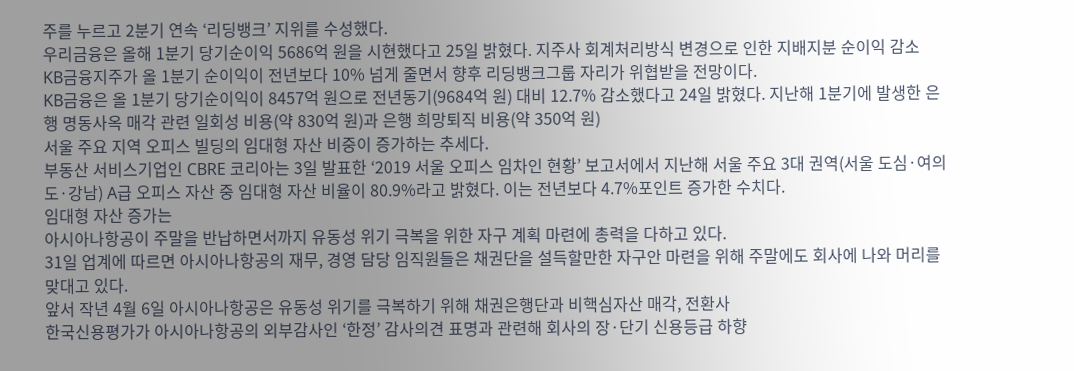주를 누르고 2분기 연속 ‘리딩뱅크’ 지위를 수성했다.
우리금융은 올해 1분기 당기순이익 5686억 원을 시현했다고 25일 밝혔다. 지주사 회계처리방식 변경으로 인한 지배지분 순이익 감소
KB금융지주가 올 1분기 순이익이 전년보다 10% 넘게 줄면서 향후 리딩뱅크그룹 자리가 위협받을 전망이다.
KB금융은 올 1분기 당기순이익이 8457억 원으로 전년동기(9684억 원) 대비 12.7% 감소했다고 24일 밝혔다. 지난해 1분기에 발생한 은행 명동사옥 매각 관련 일회성 비용(약 830억 원)과 은행 희망퇴직 비용(약 350억 원)
서울 주요 지역 오피스 빌딩의 임대형 자산 비중이 증가하는 추세다.
부동산 서비스기업인 CBRE 코리아는 3일 발표한 ‘2019 서울 오피스 임차인 현황’ 보고서에서 지난해 서울 주요 3대 권역(서울 도심·여의도·강남) A급 오피스 자산 중 임대형 자산 비율이 80.9%라고 밝혔다. 이는 전년보다 4.7%포인트 증가한 수치다.
임대형 자산 증가는
아시아나항공이 주말을 반납하면서까지 유동성 위기 극복을 위한 자구 계획 마련에 총력을 다하고 있다.
31일 업계에 따르면 아시아나항공의 재무, 경영 담당 임직원들은 채권단을 설득할만한 자구안 마련을 위해 주말에도 회사에 나와 머리를 맞대고 있다.
앞서 작년 4월 6일 아시아나항공은 유동성 위기를 극복하기 위해 채권은행단과 비핵심자산 매각, 전환사
한국신용평가가 아시아나항공의 외부감사인 ‘한정’ 감사의견 표명과 관련해 회사의 장·단기 신용등급 하향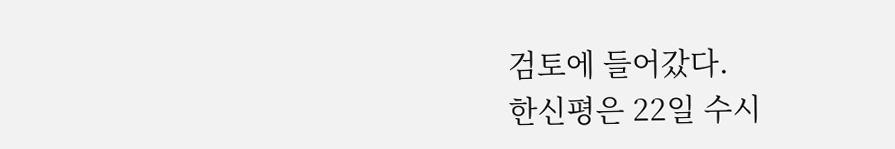검토에 들어갔다.
한신평은 22일 수시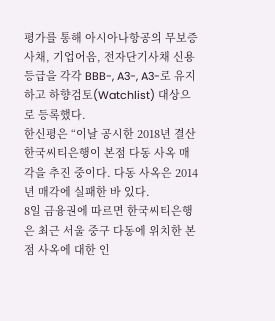평가를 통해 아시아나항공의 무보증사채, 기업어음, 전자단기사채 신용등급을 각각 BBB-, A3-, A3-로 유지하고 하향검토(Watchlist) 대상으로 등록했다.
한신평은 “이날 공시한 2018년 결산
한국씨티은행이 본점 다동 사옥 매각을 추진 중이다. 다동 사옥은 2014년 매각에 실패한 바 있다.
8일 금융권에 따르면 한국씨티은행은 최근 서울 중구 다동에 위치한 본점 사옥에 대한 인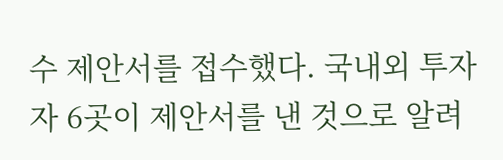수 제안서를 접수했다. 국내외 투자자 6곳이 제안서를 낸 것으로 알려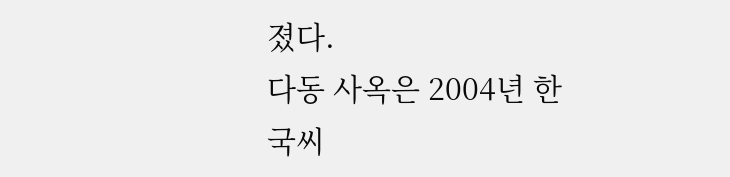졌다.
다동 사옥은 2004년 한국씨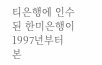티은행에 인수된 한미은행이 1997년부터 본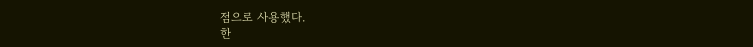점으로 사용했다.
한